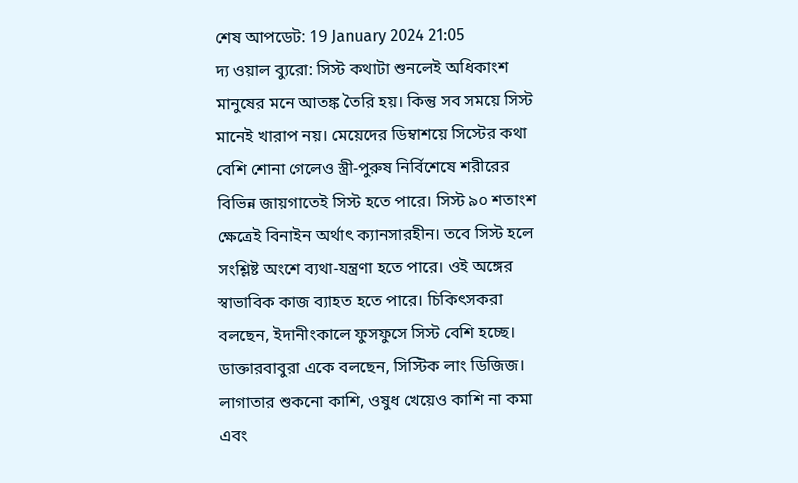শেষ আপডেট: 19 January 2024 21:05
দ্য ওয়াল ব্যুরো: সিস্ট কথাটা শুনলেই অধিকাংশ মানুষের মনে আতঙ্ক তৈরি হয়। কিন্তু সব সময়ে সিস্ট মানেই খারাপ নয়। মেয়েদের ডিম্বাশয়ে সিস্টের কথা বেশি শোনা গেলেও স্ত্রী-পুরুষ নির্বিশেষে শরীরের বিভিন্ন জায়গাতেই সিস্ট হতে পারে। সিস্ট ৯০ শতাংশ ক্ষেত্রেই বিনাইন অর্থাৎ ক্যানসারহীন। তবে সিস্ট হলে সংশ্লিষ্ট অংশে ব্যথা-যন্ত্রণা হতে পারে। ওই অঙ্গের স্বাভাবিক কাজ ব্যাহত হতে পারে। চিকিৎসকরা বলছেন, ইদানীংকালে ফুসফুসে সিস্ট বেশি হচ্ছে। ডাক্তারবাবুরা একে বলছেন, সিস্টিক লাং ডিজিজ। লাগাতার শুকনো কাশি, ওষুধ খেয়েও কাশি না কমা এবং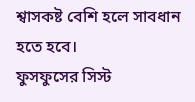শ্বাসকষ্ট বেশি হলে সাবধান হতে হবে।
ফুসফুসের সিস্ট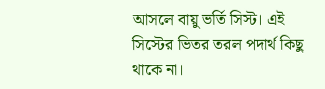আসলে বায়ু ভর্তি সিস্ট। এই সিস্টের ভিতর তরল পদার্থ কিছু থাকে না।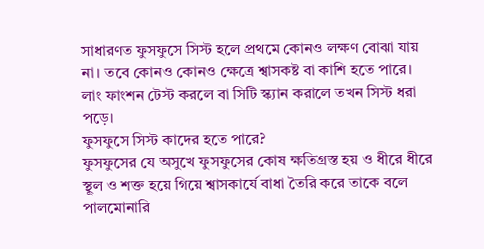সাধারণত ফুসফুসে সিস্ট হলে প্রথমে কোনও লক্ষণ বোঝা যায় না। তবে কোনও কোনও ক্ষেত্রে শ্বাসকষ্ট বা কাশি হতে পারে। লাং ফাংশন টেস্ট করলে বা সিটি স্ক্যান করালে তখন সিস্ট ধরা পড়ে।
ফুসফুসে সিস্ট কাদের হতে পারে?
ফুসফুসের যে অসুখে ফুসফুসের কোষ ক্ষতিগ্রস্ত হয় ও ধীরে ধীরে স্থূল ও শক্ত হয়ে গিয়ে শ্বাসকার্যে বাধা তৈরি করে তাকে বলে পালমোনারি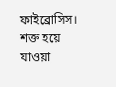ফাইব্রোসিস। শক্ত হয়ে যাওয়া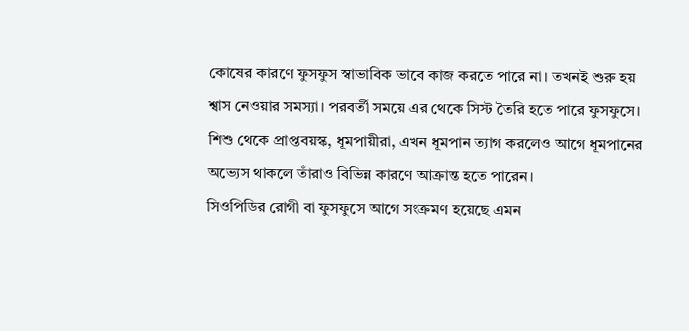কোষের কারণে ফুসফুস স্বাভাবিক ভাবে কাজ করতে পারে না। তখনই শুরু হয় শ্বাস নেওয়ার সমস্যা। পরবর্তী সময়ে এর থেকে সিস্ট তৈরি হতে পারে ফুসফুসে। শিশু থেকে প্রাপ্তবয়স্ক, ধূমপায়ীরা, এখন ধূমপান ত্যাগ করলেও আগে ধূমপানের অভ্যেস থাকলে তাঁরাও বিভিন্ন কারণে আক্রান্ত হতে পারেন।
সিওপিডির রোগী বা ফুসফুসে আগে সংক্রমণ হয়েছে এমন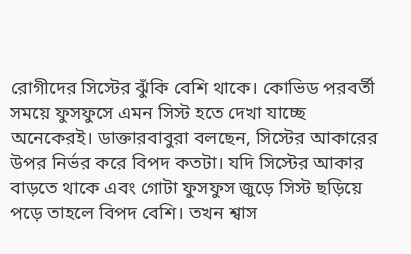রোগীদের সিস্টের ঝুঁকি বেশি থাকে। কোভিড পরবর্তী সময়ে ফুসফুসে এমন সিস্ট হতে দেখা যাচ্ছে অনেকেরই। ডাক্তারবাবুরা বলছেন, সিস্টের আকারের উপর নির্ভর করে বিপদ কতটা। যদি সিস্টের আকার বাড়তে থাকে এবং গোটা ফুসফুস জুড়ে সিস্ট ছড়িয়ে পড়ে তাহলে বিপদ বেশি। তখন শ্বাস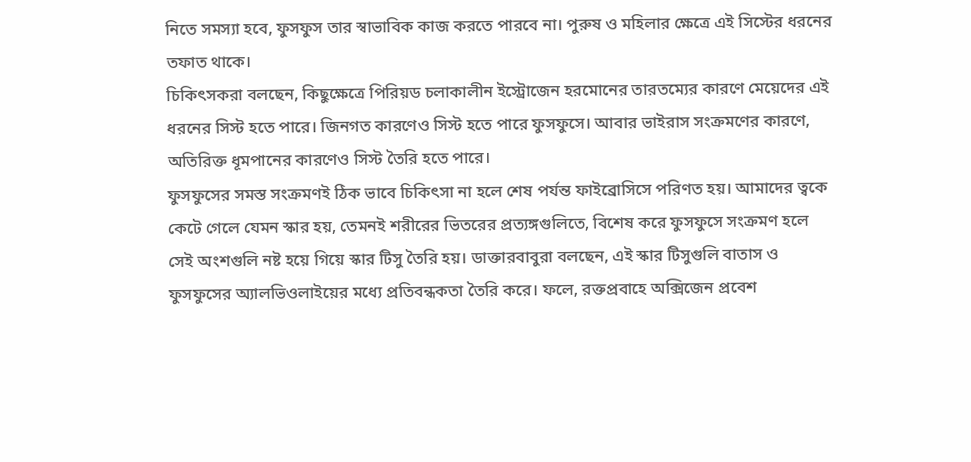নিতে সমস্যা হবে, ফুসফুস তার স্বাভাবিক কাজ করতে পারবে না। পুরুষ ও মহিলার ক্ষেত্রে এই সিস্টের ধরনের তফাত থাকে।
চিকিৎসকরা বলছেন, কিছুক্ষেত্রে পিরিয়ড চলাকালীন ইস্ট্রোজেন হরমোনের তারতম্যের কারণে মেয়েদের এই ধরনের সিস্ট হতে পারে। জিনগত কারণেও সিস্ট হতে পারে ফুসফুসে। আবার ভাইরাস সংক্রমণের কারণে, অতিরিক্ত ধূমপানের কারণেও সিস্ট তৈরি হতে পারে।
ফুসফুসের সমস্ত সংক্রমণই ঠিক ভাবে চিকিৎসা না হলে শেষ পর্যন্ত ফাইব্রোসিসে পরিণত হয়। আমাদের ত্বকে কেটে গেলে যেমন স্কার হয়, তেমনই শরীরের ভিতরের প্রত্যঙ্গগুলিতে, বিশেষ করে ফুসফুসে সংক্রমণ হলে সেই অংশগুলি নষ্ট হয়ে গিয়ে স্কার টিসু তৈরি হয়। ডাক্তারবাবুরা বলছেন, এই স্কার টিসুগুলি বাতাস ও ফুসফুসের অ্যালভিওলাইয়ের মধ্যে প্রতিবন্ধকতা তৈরি করে। ফলে, রক্তপ্রবাহে অক্সিজেন প্রবেশ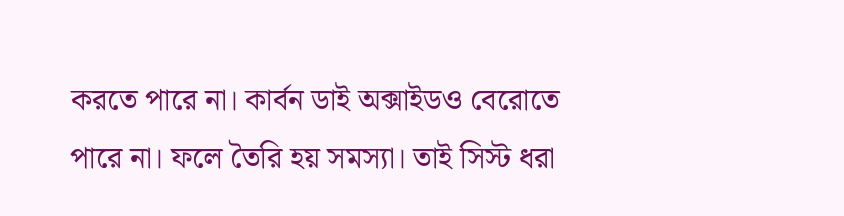করতে পারে না। কার্বন ডাই অক্সাইডও বেরোতে পারে না। ফলে তৈরি হয় সমস্যা। তাই সিস্ট ধরা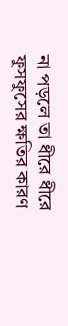না পড়লে তা ধীরে ধীরে ফুসফুসের ক্ষতির কারণ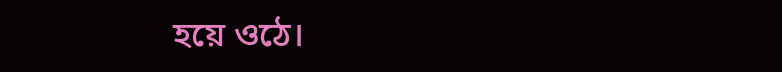হয়ে ওঠে।